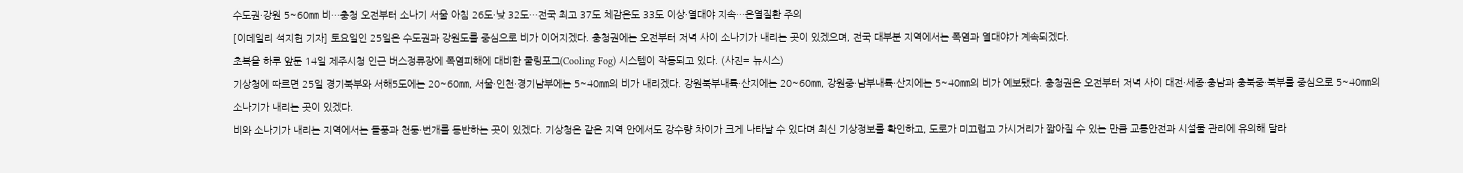수도권·강원 5~60㎜ 비…충청 오전부터 소나기 서울 아침 26도·낮 32도…전국 최고 37도 체감온도 33도 이상·열대야 지속…온열질환 주의
[이데일리 석지헌 기자] 토요일인 25일은 수도권과 강원도를 중심으로 비가 이어지겠다. 충청권에는 오전부터 저녁 사이 소나기가 내리는 곳이 있겠으며, 전국 대부분 지역에서는 폭염과 열대야가 계속되겠다.
초복을 하루 앞둔 14일 제주시청 인근 버스정류장에 폭염피해에 대비한 쿨링포그(Cooling Fog) 시스템이 작동되고 있다. (사진= 뉴시스)
기상청에 따르면 25일 경기북부와 서해5도에는 20~60㎜, 서울·인천·경기남부에는 5~40㎜의 비가 내리겠다. 강원북부내륙·산지에는 20~60㎜, 강원중·남부내륙·산지에는 5~40㎜의 비가 예보됐다. 충청권은 오전부터 저녁 사이 대전·세종·충남과 충북중·북부를 중심으로 5~40㎜의 소나기가 내리는 곳이 있겠다.
비와 소나기가 내리는 지역에서는 돌풍과 천둥·번개를 동반하는 곳이 있겠다. 기상청은 같은 지역 안에서도 강수량 차이가 크게 나타날 수 있다며 최신 기상정보를 확인하고, 도로가 미끄럽고 가시거리가 짧아질 수 있는 만큼 교통안전과 시설물 관리에 유의해 달라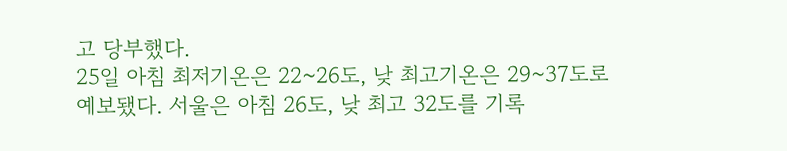고 당부했다.
25일 아침 최저기온은 22~26도, 낮 최고기온은 29~37도로 예보됐다. 서울은 아침 26도, 낮 최고 32도를 기록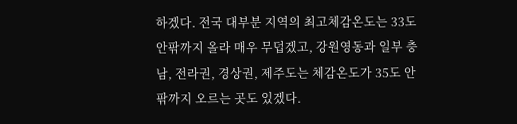하겠다. 전국 대부분 지역의 최고체감온도는 33도 안팎까지 올라 매우 무덥겠고, 강원영동과 일부 충남, 전라권, 경상권, 제주도는 체감온도가 35도 안팎까지 오르는 곳도 있겠다.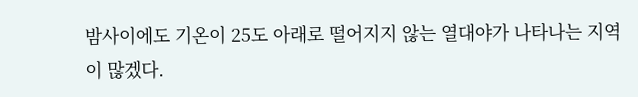밤사이에도 기온이 25도 아래로 떨어지지 않는 열대야가 나타나는 지역이 많겠다.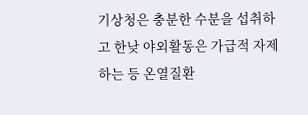기상청은 충분한 수분을 섭취하고 한낮 야외활동은 가급적 자제하는 등 온열질환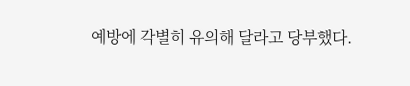예방에 각별히 유의해 달라고 당부했다.